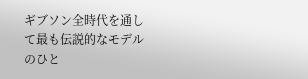ギブソン全時代を通して最も伝説的なモデルのひと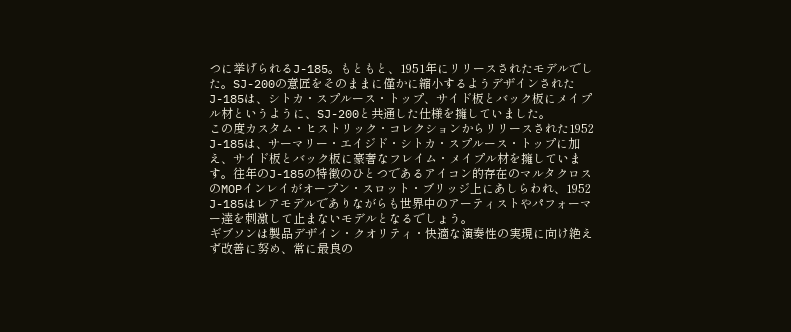つに挙げられるJ-185。もともと、1951年にリリースされたモデルでした。SJ-200の意匠をそのままに僅かに縮小するようデザインされたJ-185は、シトカ・スプルース・トップ、サイド板とバック板にメイプル材というように、SJ-200と共通した仕様を擁していました。
この度カスタム・ヒストリック・コレクションからリリースされた1952 J-185は、サーマリー・エイジド・シトカ・スプルース・トップに加え、サイド板とバック板に豪奢なフレイム・メイプル材を擁しています。往年のJ-185の特徴のひとつであるアイコン的存在のマルタクロスのMOPインレイがオープン・スロット・ブリッジ上にあしらわれ、1952 J-185はレアモデルでありながらも世界中のアーティストやパフォーマー達を刺激して止まないモデルとなるでしょう。
ギブソンは製品デザイン・クオリティ・快適な演奏性の実現に向け絶えず改善に努め、常に最良の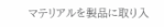マテリアルを製品に取り入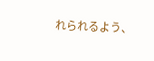れられるよう、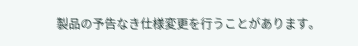製品の予告なき仕様変更を行うことがあります。